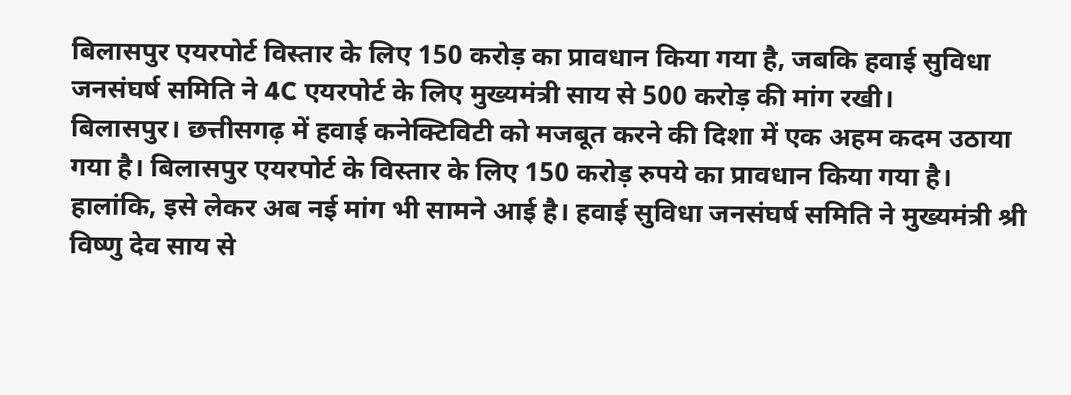बिलासपुर एयरपोर्ट विस्तार के लिए 150 करोड़ का प्रावधान किया गया है, जबकि हवाई सुविधा जनसंघर्ष समिति ने 4C एयरपोर्ट के लिए मुख्यमंत्री साय से 500 करोड़ की मांग रखी।
बिलासपुर। छत्तीसगढ़ में हवाई कनेक्टिविटी को मजबूत करने की दिशा में एक अहम कदम उठाया गया है। बिलासपुर एयरपोर्ट के विस्तार के लिए 150 करोड़ रुपये का प्रावधान किया गया है। हालांकि, इसे लेकर अब नई मांग भी सामने आई है। हवाई सुविधा जनसंघर्ष समिति ने मुख्यमंत्री श्री विष्णु देव साय से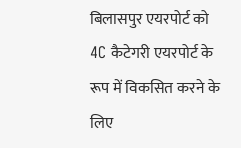बिलासपुर एयरपोर्ट को 4C कैटेगरी एयरपोर्ट के रूप में विकसित करने के लिए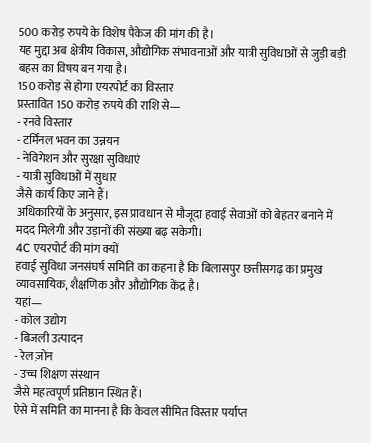500 करोड़ रुपये के विशेष पैकेज की मांग की है।
यह मुद्दा अब क्षेत्रीय विकास, औद्योगिक संभावनाओं और यात्री सुविधाओं से जुड़ी बड़ी बहस का विषय बन गया है।
150 करोड़ से होगा एयरपोर्ट का विस्तार
प्रस्तावित 150 करोड़ रुपये की राशि से—
- रनवे विस्तार
- टर्मिनल भवन का उन्नयन
- नेविगेशन और सुरक्षा सुविधाएं
- यात्री सुविधाओं में सुधार
जैसे कार्य किए जाने हैं।
अधिकारियों के अनुसार, इस प्रावधान से मौजूदा हवाई सेवाओं को बेहतर बनाने में मदद मिलेगी और उड़ानों की संख्या बढ़ सकेगी।
4C एयरपोर्ट की मांग क्यों
हवाई सुविधा जनसंघर्ष समिति का कहना है कि बिलासपुर छत्तीसगढ़ का प्रमुख व्यावसायिक, शैक्षणिक और औद्योगिक केंद्र है।
यहां—
- कोल उद्योग
- बिजली उत्पादन
- रेल ज़ोन
- उच्च शिक्षण संस्थान
जैसे महत्वपूर्ण प्रतिष्ठान स्थित हैं।
ऐसे में समिति का मानना है कि केवल सीमित विस्तार पर्याप्त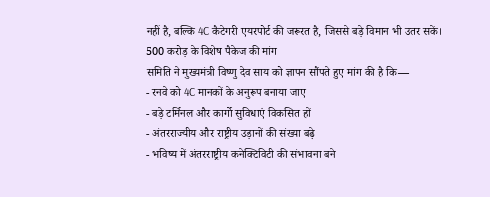नहीं है, बल्कि 4C कैटेगरी एयरपोर्ट की जरूरत है, जिससे बड़े विमान भी उतर सकें।
500 करोड़ के विशेष पैकेज की मांग
समिति ने मुख्यमंत्री विष्णु देव साय को ज्ञापन सौंपते हुए मांग की है कि—
- रनवे को 4C मानकों के अनुरूप बनाया जाए
- बड़े टर्मिनल और कार्गो सुविधाएं विकसित हों
- अंतरराज्यीय और राष्ट्रीय उड़ानों की संख्या बढ़े
- भविष्य में अंतरराष्ट्रीय कनेक्टिविटी की संभावना बने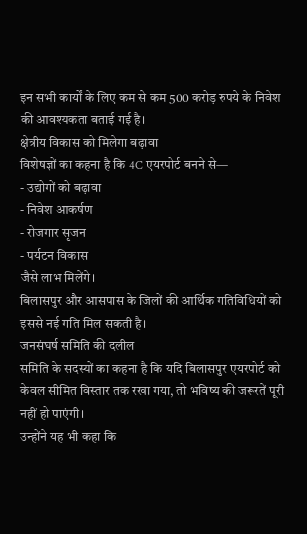इन सभी कार्यों के लिए कम से कम 500 करोड़ रुपये के निवेश की आवश्यकता बताई गई है।
क्षेत्रीय विकास को मिलेगा बढ़ावा
विशेषज्ञों का कहना है कि 4C एयरपोर्ट बनने से—
- उद्योगों को बढ़ावा
- निवेश आकर्षण
- रोजगार सृजन
- पर्यटन विकास
जैसे लाभ मिलेंगे।
बिलासपुर और आसपास के जिलों की आर्थिक गतिविधियों को इससे नई गति मिल सकती है।
जनसंघर्ष समिति की दलील
समिति के सदस्यों का कहना है कि यदि बिलासपुर एयरपोर्ट को केवल सीमित विस्तार तक रखा गया, तो भविष्य की जरूरतें पूरी नहीं हो पाएंगी।
उन्होंने यह भी कहा कि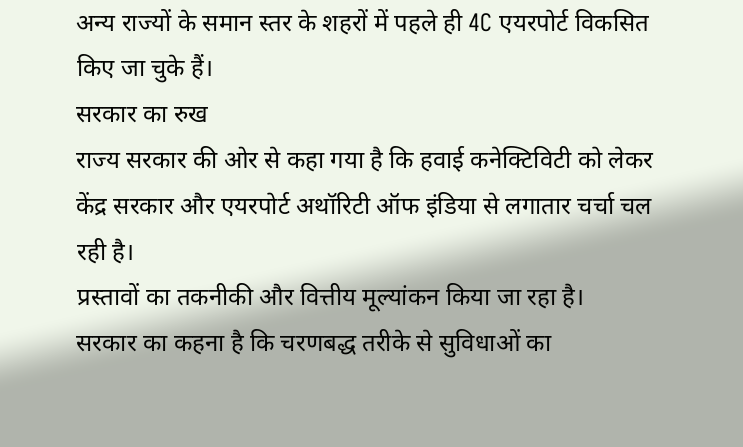अन्य राज्यों के समान स्तर के शहरों में पहले ही 4C एयरपोर्ट विकसित किए जा चुके हैं।
सरकार का रुख
राज्य सरकार की ओर से कहा गया है कि हवाई कनेक्टिविटी को लेकर केंद्र सरकार और एयरपोर्ट अथॉरिटी ऑफ इंडिया से लगातार चर्चा चल रही है।
प्रस्तावों का तकनीकी और वित्तीय मूल्यांकन किया जा रहा है।
सरकार का कहना है कि चरणबद्ध तरीके से सुविधाओं का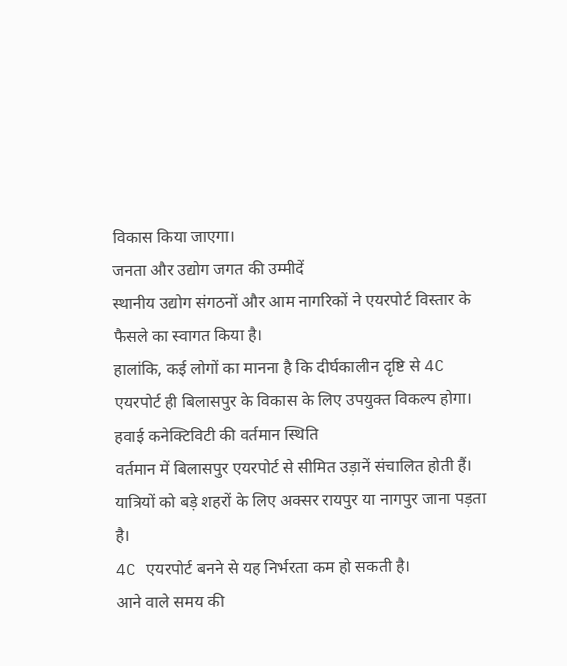विकास किया जाएगा।
जनता और उद्योग जगत की उम्मीदें
स्थानीय उद्योग संगठनों और आम नागरिकों ने एयरपोर्ट विस्तार के फैसले का स्वागत किया है।
हालांकि, कई लोगों का मानना है कि दीर्घकालीन दृष्टि से 4C एयरपोर्ट ही बिलासपुर के विकास के लिए उपयुक्त विकल्प होगा।
हवाई कनेक्टिविटी की वर्तमान स्थिति
वर्तमान में बिलासपुर एयरपोर्ट से सीमित उड़ानें संचालित होती हैं।
यात्रियों को बड़े शहरों के लिए अक्सर रायपुर या नागपुर जाना पड़ता है।
4C एयरपोर्ट बनने से यह निर्भरता कम हो सकती है।
आने वाले समय की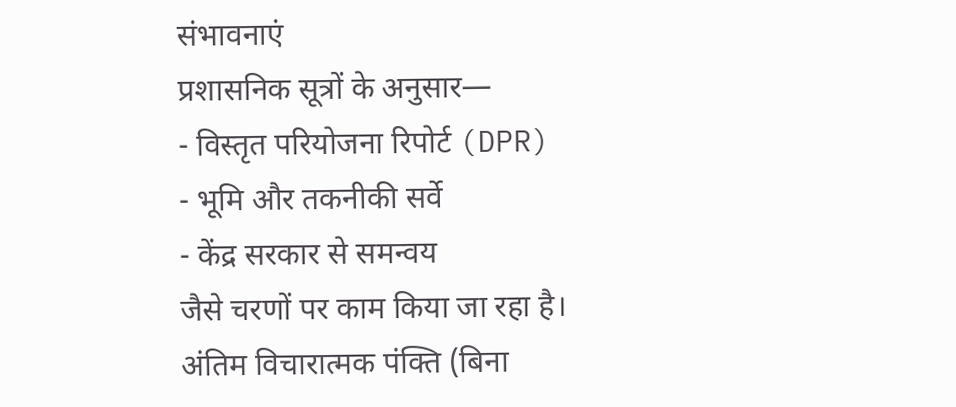संभावनाएं
प्रशासनिक सूत्रों के अनुसार—
- विस्तृत परियोजना रिपोर्ट (DPR)
- भूमि और तकनीकी सर्वे
- केंद्र सरकार से समन्वय
जैसे चरणों पर काम किया जा रहा है।
अंतिम विचारात्मक पंक्ति (बिना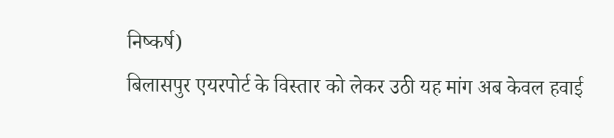निष्कर्ष)
बिलासपुर एयरपोर्ट के विस्तार को लेकर उठी यह मांग अब केवल हवाई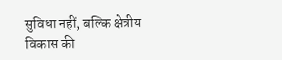सुविधा नहीं, बल्कि क्षेत्रीय विकास की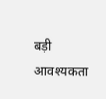बड़ी आवश्यकता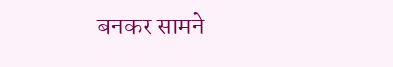बनकर सामने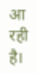आ रही है।